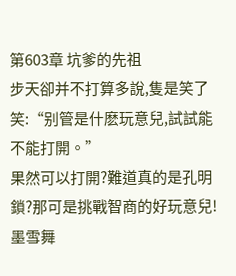第603章 坑爹的先祖
步天卻并不打算多說,隻是笑了笑:“别管是什麽玩意兒,試試能不能打開。”
果然可以打開?難道真的是孔明鎖?那可是挑戰智商的好玩意兒!
墨雪舞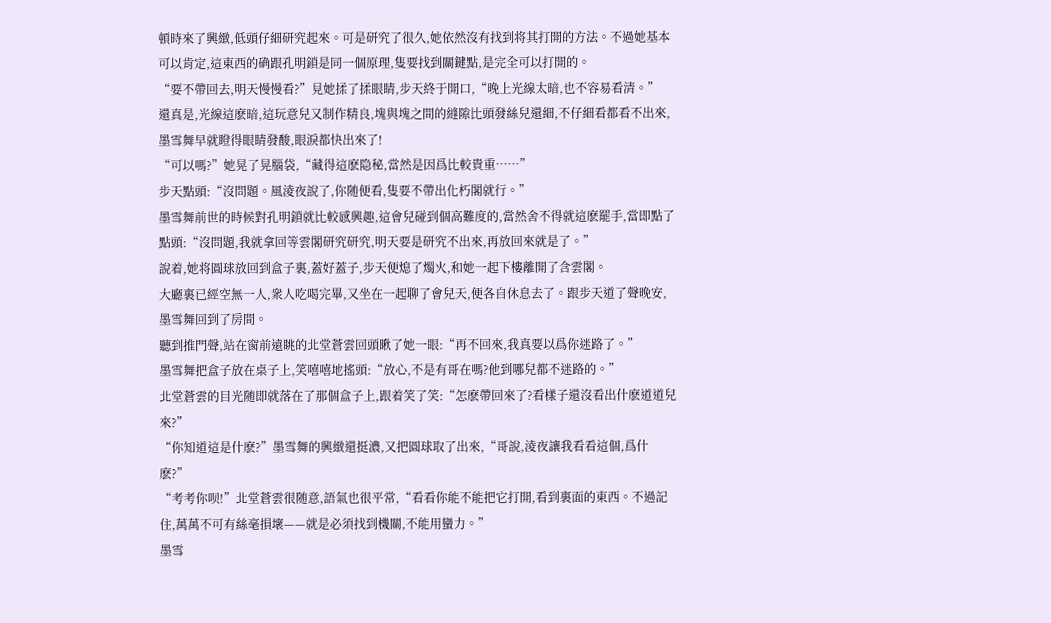頓時來了興緻,低頭仔細研究起來。可是研究了很久,她依然沒有找到将其打開的方法。不過她基本可以肯定,這東西的确跟孔明鎖是同一個原理,隻要找到關鍵點,是完全可以打開的。
“要不帶回去,明天慢慢看?”見她揉了揉眼睛,步天終于開口,“晚上光線太暗,也不容易看清。”
還真是,光線這麽暗,這玩意兒又制作精良,塊與塊之間的縫隙比頭發絲兒還細,不仔細看都看不出來,墨雪舞早就瞪得眼睛發酸,眼淚都快出來了!
“可以嗎?”她晃了晃腦袋,“藏得這麽隐秘,當然是因爲比較貴重……”
步天點頭:“沒問題。風淩夜說了,你随便看,隻要不帶出化朽閣就行。”
墨雪舞前世的時候對孔明鎖就比較感興趣,這會兒碰到個高難度的,當然舍不得就這麽罷手,當即點了點頭:“沒問題,我就拿回等雲閣研究研究,明天要是研究不出來,再放回來就是了。”
說着,她将圓球放回到盒子裏,蓋好蓋子,步天便熄了燭火,和她一起下樓離開了含雲閣。
大廳裏已經空無一人,衆人吃喝完畢,又坐在一起聊了會兒天,便各自休息去了。跟步天道了聲晚安,墨雪舞回到了房間。
聽到推門聲,站在窗前遠眺的北堂蒼雲回頭瞅了她一眼:“再不回來,我真要以爲你迷路了。”
墨雪舞把盒子放在桌子上,笑嘻嘻地搖頭:“放心,不是有哥在嗎?他到哪兒都不迷路的。”
北堂蒼雲的目光随即就落在了那個盒子上,跟着笑了笑:“怎麽帶回來了?看樣子還沒看出什麽道道兒來?”
“你知道這是什麽?”墨雪舞的興緻還挺濃,又把圓球取了出來,“哥說,淩夜讓我看看這個,爲什麽?”
“考考你呗!”北堂蒼雲很随意,語氣也很平常,“看看你能不能把它打開,看到裏面的東西。不過記住,萬萬不可有絲毫損壞——就是必須找到機關,不能用蠻力。”
墨雪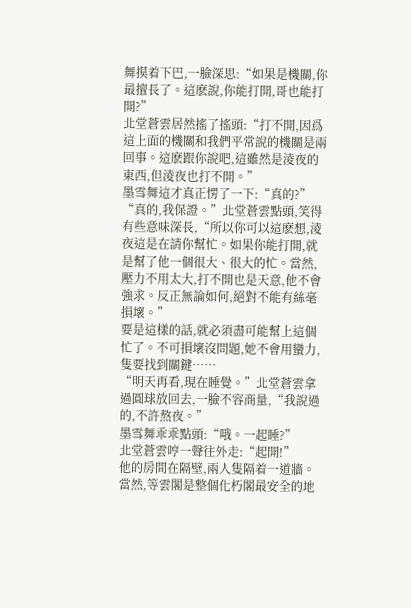舞摸着下巴,一臉深思:“如果是機關,你最擅長了。這麽說,你能打開,哥也能打開?”
北堂蒼雲居然搖了搖頭:“打不開,因爲這上面的機關和我們平常說的機關是兩回事。這麽跟你說吧,這雖然是淩夜的東西,但淩夜也打不開。”
墨雪舞這才真正愣了一下:“真的?”
“真的,我保證。”北堂蒼雲點頭,笑得有些意味深長,“所以你可以這麽想,淩夜這是在請你幫忙。如果你能打開,就是幫了他一個很大、很大的忙。當然,壓力不用太大,打不開也是天意,他不會強求。反正無論如何,絕對不能有絲毫損壞。”
要是這樣的話,就必須盡可能幫上這個忙了。不可損壞沒問題,她不會用蠻力,隻要找到關鍵……
“明天再看,現在睡覺。”北堂蒼雲拿過圓球放回去,一臉不容商量,“我說過的,不許熬夜。”
墨雪舞乖乖點頭:“哦。一起睡?”
北堂蒼雲哼一聲往外走:“起開!”
他的房間在隔壁,兩人隻隔着一道牆。當然,等雲閣是整個化朽閣最安全的地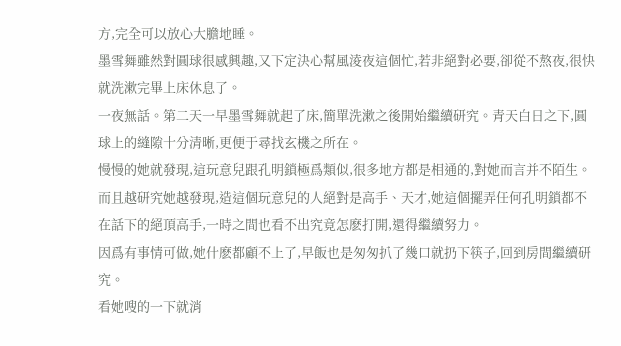方,完全可以放心大膽地睡。
墨雪舞雖然對圓球很感興趣,又下定決心幫風淩夜這個忙,若非絕對必要,卻從不熬夜,很快就洗漱完畢上床休息了。
一夜無話。第二天一早墨雪舞就起了床,簡單洗漱之後開始繼續研究。青天白日之下,圓球上的縫隙十分清晰,更便于尋找玄機之所在。
慢慢的她就發現,這玩意兒跟孔明鎖極爲類似,很多地方都是相通的,對她而言并不陌生。而且越研究她越發現,造這個玩意兒的人絕對是高手、天才,她這個擺弄任何孔明鎖都不在話下的絕頂高手,一時之間也看不出究竟怎麽打開,還得繼續努力。
因爲有事情可做,她什麽都顧不上了,早飯也是匆匆扒了幾口就扔下筷子,回到房間繼續研究。
看她嗖的一下就消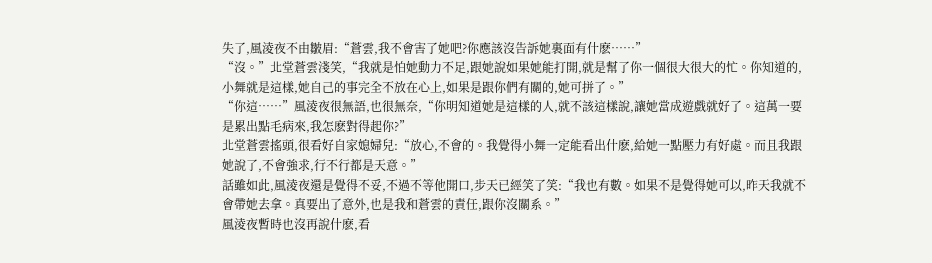失了,風淩夜不由皺眉:“蒼雲,我不會害了她吧?你應該沒告訴她裏面有什麽……”
“沒。”北堂蒼雲淺笑,“我就是怕她動力不足,跟她說如果她能打開,就是幫了你一個很大很大的忙。你知道的,小舞就是這樣,她自己的事完全不放在心上,如果是跟你們有關的,她可拼了。”
“你這……”風淩夜很無語,也很無奈,“你明知道她是這樣的人,就不該這樣說,讓她當成遊戲就好了。這萬一要是累出點毛病來,我怎麽對得起你?”
北堂蒼雲搖頭,很看好自家媳婦兒:“放心,不會的。我覺得小舞一定能看出什麽,給她一點壓力有好處。而且我跟她說了,不會強求,行不行都是天意。”
話雖如此,風淩夜還是覺得不妥,不過不等他開口,步天已經笑了笑:“我也有數。如果不是覺得她可以,昨天我就不會帶她去拿。真要出了意外,也是我和蒼雲的責任,跟你沒關系。”
風淩夜暫時也沒再說什麽,看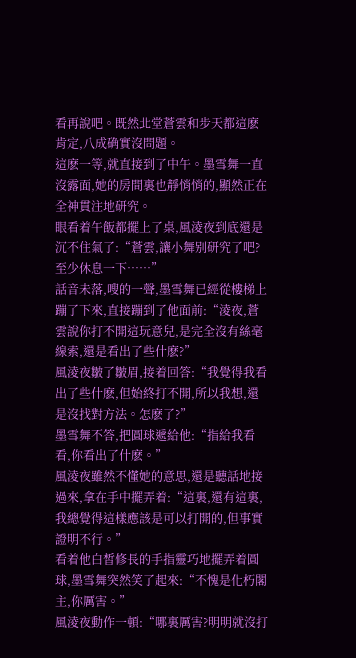看再說吧。既然北堂蒼雲和步天都這麽肯定,八成确實沒問題。
這麽一等,就直接到了中午。墨雪舞一直沒露面,她的房間裏也靜悄悄的,顯然正在全神貫注地研究。
眼看着午飯都擺上了桌,風淩夜到底還是沉不住氣了:“蒼雲,讓小舞别研究了吧?至少休息一下……”
話音未落,嗖的一聲,墨雪舞已經從樓梯上蹦了下來,直接蹦到了他面前:“淩夜,蒼雲說你打不開這玩意兒,是完全沒有絲毫線索,還是看出了些什麽?”
風淩夜皺了皺眉,接着回答:“我覺得我看出了些什麽,但始終打不開,所以我想,還是沒找對方法。怎麽了?”
墨雪舞不答,把圓球遞給他:“指給我看看,你看出了什麽。”
風淩夜雖然不懂她的意思,還是聽話地接過來,拿在手中擺弄着:“這裏,還有這裏,我總覺得這樣應該是可以打開的,但事實證明不行。”
看着他白皙修長的手指靈巧地擺弄着圓球,墨雪舞突然笑了起來:“不愧是化朽閣主,你厲害。”
風淩夜動作一頓:“哪裏厲害?明明就沒打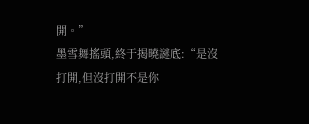開。”
墨雪舞搖頭,終于揭曉謎底:“是沒打開,但沒打開不是你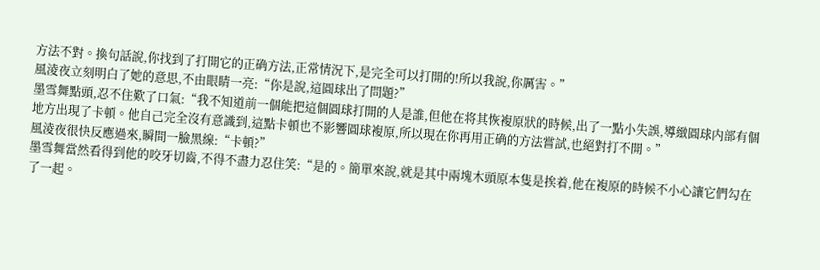方法不對。換句話說,你找到了打開它的正确方法,正常情況下,是完全可以打開的!所以我說,你厲害。”
風淩夜立刻明白了她的意思,不由眼睛一亮:“你是說,這圓球出了問題?”
墨雪舞點頭,忍不住歎了口氣:“我不知道前一個能把這個圓球打開的人是誰,但他在将其恢複原狀的時候,出了一點小失誤,導緻圓球内部有個地方出現了卡頓。他自己完全沒有意識到,這點卡頓也不影響圓球複原,所以現在你再用正确的方法嘗試,也絕對打不開。”
風淩夜很快反應過來,瞬間一臉黑線:“卡頓?”
墨雪舞當然看得到他的咬牙切齒,不得不盡力忍住笑:“是的。簡單來說,就是其中兩塊木頭原本隻是挨着,他在複原的時候不小心讓它們勾在了一起。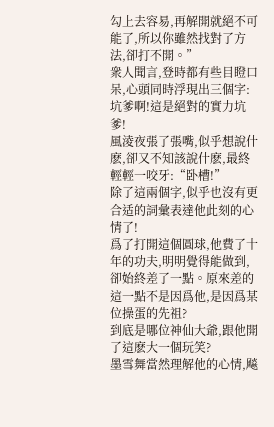勾上去容易,再解開就絕不可能了,所以你雖然找對了方法,卻打不開。”
衆人聞言,登時都有些目瞪口呆,心頭同時浮現出三個字:坑爹啊!這是絕對的實力坑爹!
風淩夜張了張嘴,似乎想說什麽,卻又不知該說什麽,最終輕輕一咬牙:“卧槽!”
除了這兩個字,似乎也沒有更合适的詞彙表達他此刻的心情了!
爲了打開這個圓球,他費了十年的功夫,明明覺得能做到,卻始終差了一點。原來差的這一點不是因爲他,是因爲某位操蛋的先祖?
到底是哪位神仙大爺,跟他開了這麽大一個玩笑?
墨雪舞當然理解他的心情,飚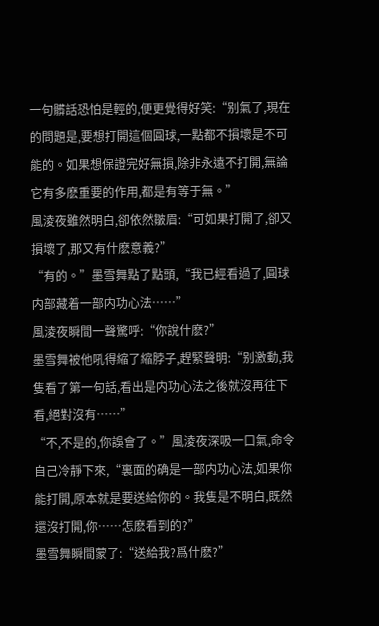一句髒話恐怕是輕的,便更覺得好笑:“别氣了,現在的問題是,要想打開這個圓球,一點都不損壞是不可能的。如果想保證完好無損,除非永遠不打開,無論它有多麽重要的作用,都是有等于無。”
風淩夜雖然明白,卻依然皺眉:“可如果打開了,卻又損壞了,那又有什麽意義?”
“有的。”墨雪舞點了點頭,“我已經看過了,圓球内部藏着一部内功心法……”
風淩夜瞬間一聲驚呼:“你說什麽?”
墨雪舞被他吼得縮了縮脖子,趕緊聲明:“别激動,我隻看了第一句話,看出是内功心法之後就沒再往下看,絕對沒有……”
“不,不是的,你誤會了。”風淩夜深吸一口氣,命令自己冷靜下來,“裏面的确是一部内功心法,如果你能打開,原本就是要送給你的。我隻是不明白,既然還沒打開,你……怎麽看到的?”
墨雪舞瞬間蒙了:“送給我?爲什麽?”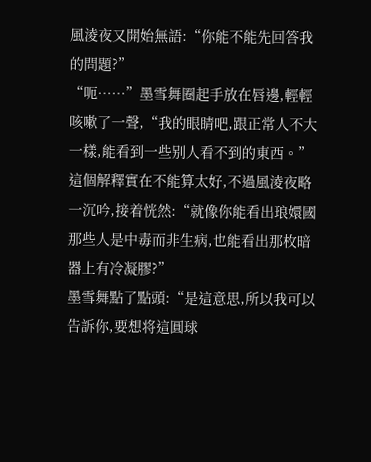風淩夜又開始無語:“你能不能先回答我的問題?”
“呃……”墨雪舞圈起手放在唇邊,輕輕咳嗽了一聲,“我的眼睛吧,跟正常人不大一樣,能看到一些别人看不到的東西。”
這個解釋實在不能算太好,不過風淩夜略一沉吟,接着恍然:“就像你能看出琅嬛國那些人是中毒而非生病,也能看出那枚暗器上有冷凝膠?”
墨雪舞點了點頭:“是這意思,所以我可以告訴你,要想将這圓球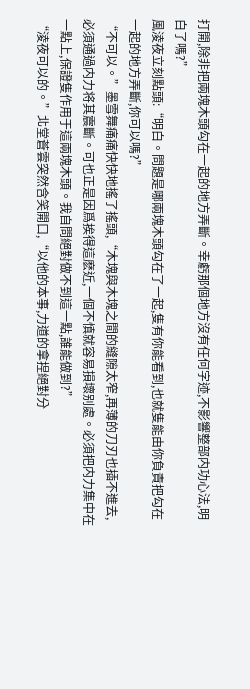打開,除非把兩塊木頭勾在一起的地方弄斷。幸虧那個地方沒有任何字迹,不影響整部内功心法,明白了嗎?”
風淩夜立刻點頭:“明白。問題是哪兩塊木頭勾在了一起,隻有你能看到,也就隻能由你負責把勾在一起的地方弄斷,你可以嗎?”
“不可以。”墨雪舞痛痛快快地搖了搖頭,“木塊與木塊之間的縫隙太窄,再薄的刀刃也插不進去,必須通過内力将其震斷。可也正是因爲挨得這麽近,一個不慎就容易損壞别處。必須把内力集中在一點上,保證隻作用于這兩塊木頭。我自問絕對做不到這一點,誰能做到?”
“淩夜可以的。”北堂蒼雲突然含笑開口,“以他的本事,力道的拿捏絕對分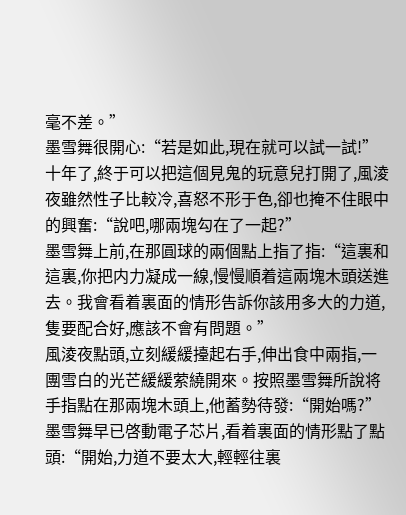毫不差。”
墨雪舞很開心:“若是如此,現在就可以試一試!”
十年了,終于可以把這個見鬼的玩意兒打開了,風淩夜雖然性子比較冷,喜怒不形于色,卻也掩不住眼中的興奮:“說吧,哪兩塊勾在了一起?”
墨雪舞上前,在那圓球的兩個點上指了指:“這裏和這裏,你把内力凝成一線,慢慢順着這兩塊木頭送進去。我會看着裏面的情形告訴你該用多大的力道,隻要配合好,應該不會有問題。”
風淩夜點頭,立刻緩緩擡起右手,伸出食中兩指,一團雪白的光芒緩緩萦繞開來。按照墨雪舞所說将手指點在那兩塊木頭上,他蓄勢待發:“開始嗎?”
墨雪舞早已啓動電子芯片,看着裏面的情形點了點頭:“開始,力道不要太大,輕輕往裏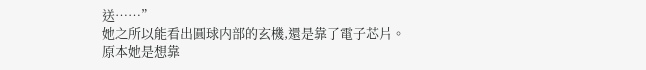送……”
她之所以能看出圓球内部的玄機,還是靠了電子芯片。原本她是想靠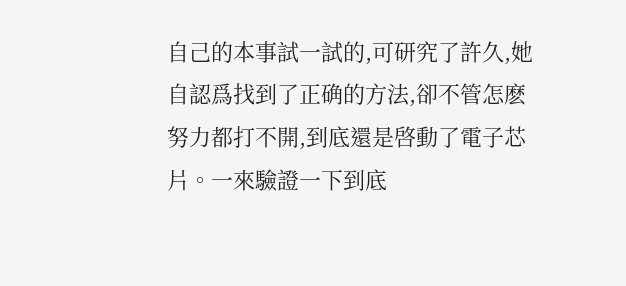自己的本事試一試的,可研究了許久,她自認爲找到了正确的方法,卻不管怎麽努力都打不開,到底還是啓動了電子芯片。一來驗證一下到底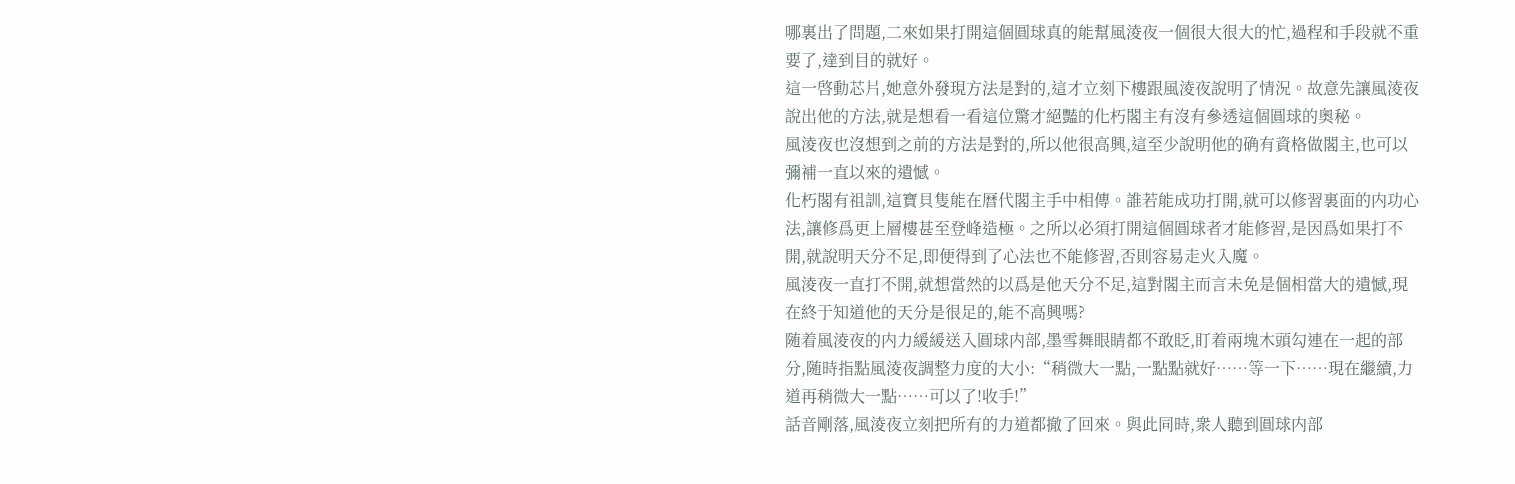哪裏出了問題,二來如果打開這個圓球真的能幫風淩夜一個很大很大的忙,過程和手段就不重要了,達到目的就好。
這一啓動芯片,她意外發現方法是對的,這才立刻下樓跟風淩夜說明了情況。故意先讓風淩夜說出他的方法,就是想看一看這位驚才絕豔的化朽閣主有沒有參透這個圓球的奧秘。
風淩夜也沒想到之前的方法是對的,所以他很高興,這至少說明他的确有資格做閣主,也可以彌補一直以來的遺憾。
化朽閣有祖訓,這寶貝隻能在曆代閣主手中相傳。誰若能成功打開,就可以修習裏面的内功心法,讓修爲更上層樓甚至登峰造極。之所以必須打開這個圓球者才能修習,是因爲如果打不開,就說明天分不足,即便得到了心法也不能修習,否則容易走火入魔。
風淩夜一直打不開,就想當然的以爲是他天分不足,這對閣主而言未免是個相當大的遺憾,現在終于知道他的天分是很足的,能不高興嗎?
随着風淩夜的内力緩緩送入圓球内部,墨雪舞眼睛都不敢眨,盯着兩塊木頭勾連在一起的部分,随時指點風淩夜調整力度的大小:“稍微大一點,一點點就好……等一下……現在繼續,力道再稍微大一點……可以了!收手!”
話音剛落,風淩夜立刻把所有的力道都撤了回來。與此同時,衆人聽到圓球内部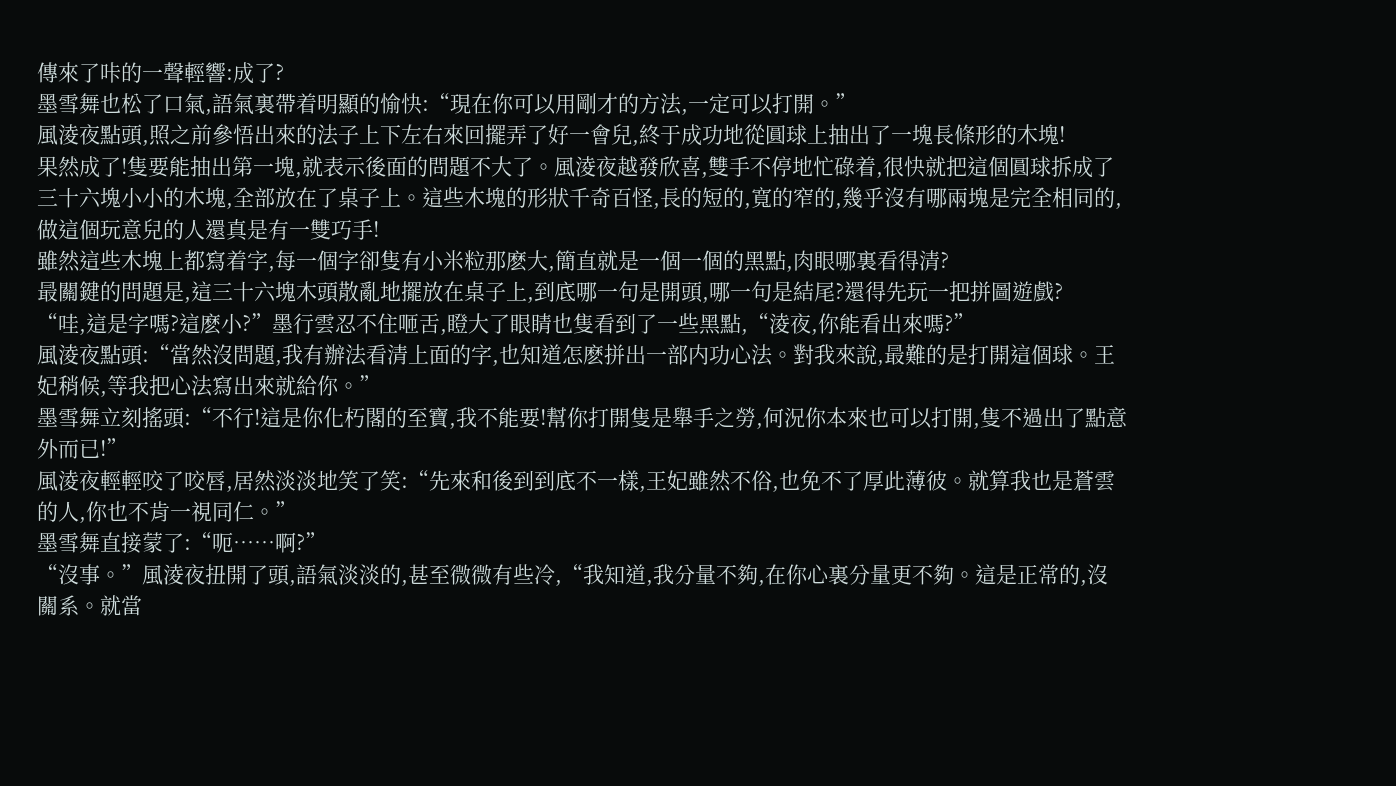傳來了咔的一聲輕響:成了?
墨雪舞也松了口氣,語氣裏帶着明顯的愉快:“現在你可以用剛才的方法,一定可以打開。”
風淩夜點頭,照之前參悟出來的法子上下左右來回擺弄了好一會兒,終于成功地從圓球上抽出了一塊長條形的木塊!
果然成了!隻要能抽出第一塊,就表示後面的問題不大了。風淩夜越發欣喜,雙手不停地忙碌着,很快就把這個圓球拆成了三十六塊小小的木塊,全部放在了桌子上。這些木塊的形狀千奇百怪,長的短的,寬的窄的,幾乎沒有哪兩塊是完全相同的,做這個玩意兒的人還真是有一雙巧手!
雖然這些木塊上都寫着字,每一個字卻隻有小米粒那麽大,簡直就是一個一個的黑點,肉眼哪裏看得清?
最關鍵的問題是,這三十六塊木頭散亂地擺放在桌子上,到底哪一句是開頭,哪一句是結尾?還得先玩一把拼圖遊戲?
“哇,這是字嗎?這麽小?”墨行雲忍不住咂舌,瞪大了眼睛也隻看到了一些黑點,“淩夜,你能看出來嗎?”
風淩夜點頭:“當然沒問題,我有辦法看清上面的字,也知道怎麽拼出一部内功心法。對我來說,最難的是打開這個球。王妃稍候,等我把心法寫出來就給你。”
墨雪舞立刻搖頭:“不行!這是你化朽閣的至寶,我不能要!幫你打開隻是舉手之勞,何況你本來也可以打開,隻不過出了點意外而已!”
風淩夜輕輕咬了咬唇,居然淡淡地笑了笑:“先來和後到到底不一樣,王妃雖然不俗,也免不了厚此薄彼。就算我也是蒼雲的人,你也不肯一視同仁。”
墨雪舞直接蒙了:“呃……啊?”
“沒事。”風淩夜扭開了頭,語氣淡淡的,甚至微微有些冷,“我知道,我分量不夠,在你心裏分量更不夠。這是正常的,沒關系。就當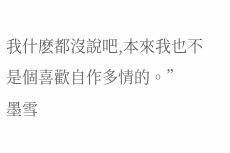我什麽都沒說吧,本來我也不是個喜歡自作多情的。”
墨雪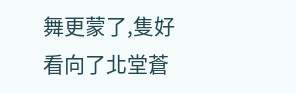舞更蒙了,隻好看向了北堂蒼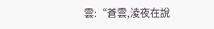雲:“蒼雲,淩夜在說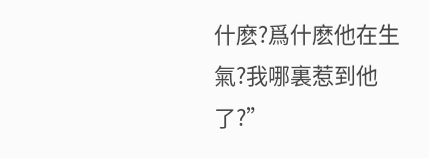什麽?爲什麽他在生氣?我哪裏惹到他了?”